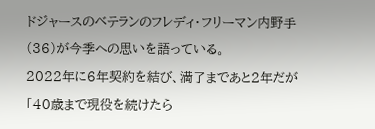ドジャースのベテランのフレディ・フリーマン内野手(36)が今季への思いを語っている。
2022年に6年契約を結び、満了まであと2年だが「40歳まで現役を続けたら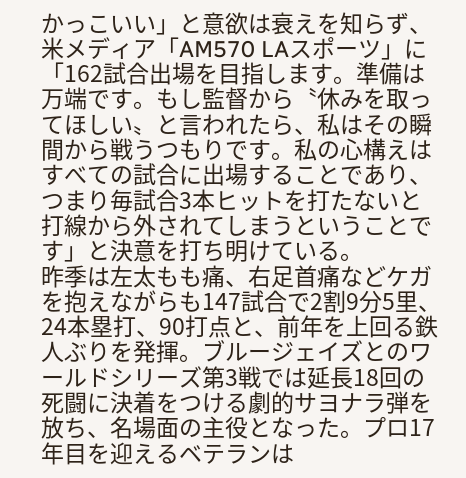かっこいい」と意欲は衰えを知らず、米メディア「AM570 LAスポーツ」に「162試合出場を目指します。準備は万端です。もし監督から〝休みを取ってほしい〟と言われたら、私はその瞬間から戦うつもりです。私の心構えはすべての試合に出場することであり、つまり毎試合3本ヒットを打たないと打線から外されてしまうということです」と決意を打ち明けている。
昨季は左太もも痛、右足首痛などケガを抱えながらも147試合で2割9分5里、24本塁打、90打点と、前年を上回る鉄人ぶりを発揮。ブルージェイズとのワールドシリーズ第3戦では延長18回の死闘に決着をつける劇的サヨナラ弾を放ち、名場面の主役となった。プロ17年目を迎えるベテランは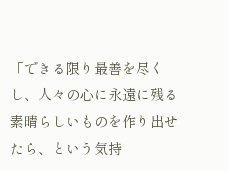「できる限り最善を尽くし、人々の心に永遠に残る素晴らしいものを作り出せたら、という気持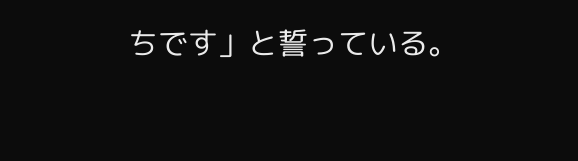ちです」と誓っている。